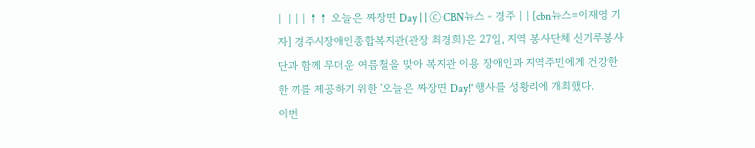|  | | | ↑↑ 오늘은 짜장면 Day | | ⓒ CBN뉴스 - 경주 | | [cbn뉴스=이재영 기자] 경주시장애인종합복지관(관장 최경희)은 27일, 지역 봉사단체 신기루봉사단과 함께 무더운 여름철을 맞아 복지관 이용 장애인과 지역주민에게 건강한 한 끼를 제공하기 위한 '오늘은 짜장면 Day!' 행사를 성황리에 개최했다.
이번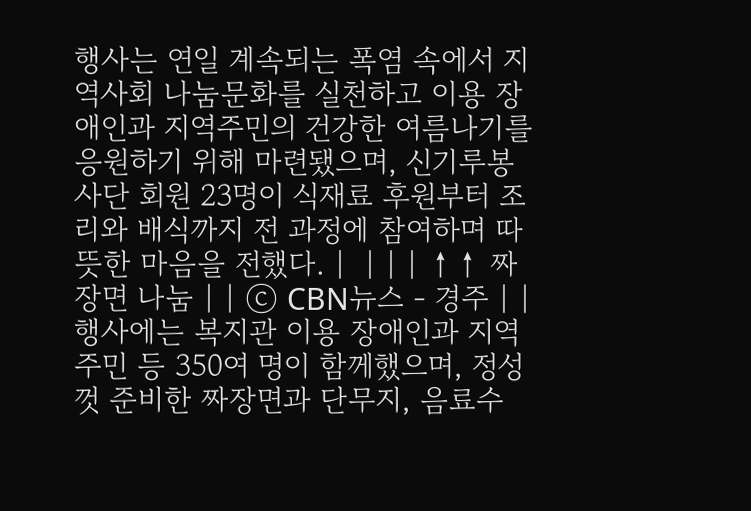행사는 연일 계속되는 폭염 속에서 지역사회 나눔문화를 실천하고 이용 장애인과 지역주민의 건강한 여름나기를 응원하기 위해 마련됐으며, 신기루봉사단 회원 23명이 식재료 후원부터 조리와 배식까지 전 과정에 참여하며 따뜻한 마음을 전했다. |  | | | ↑↑ 짜장면 나눔 | | ⓒ CBN뉴스 - 경주 | |
행사에는 복지관 이용 장애인과 지역주민 등 350여 명이 함께했으며, 정성껏 준비한 짜장면과 단무지, 음료수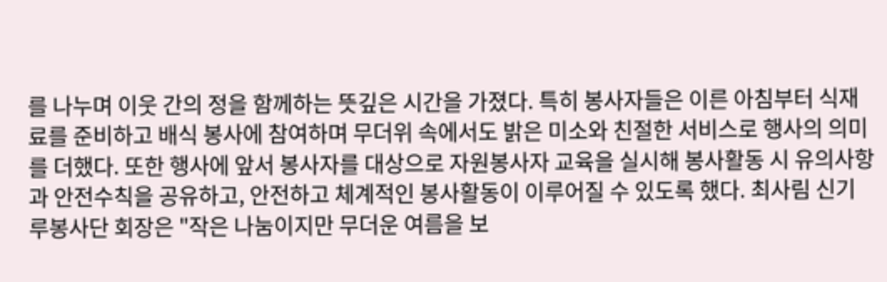를 나누며 이웃 간의 정을 함께하는 뜻깊은 시간을 가졌다. 특히 봉사자들은 이른 아침부터 식재료를 준비하고 배식 봉사에 참여하며 무더위 속에서도 밝은 미소와 친절한 서비스로 행사의 의미를 더했다. 또한 행사에 앞서 봉사자를 대상으로 자원봉사자 교육을 실시해 봉사활동 시 유의사항과 안전수칙을 공유하고, 안전하고 체계적인 봉사활동이 이루어질 수 있도록 했다. 최사림 신기루봉사단 회장은 "작은 나눔이지만 무더운 여름을 보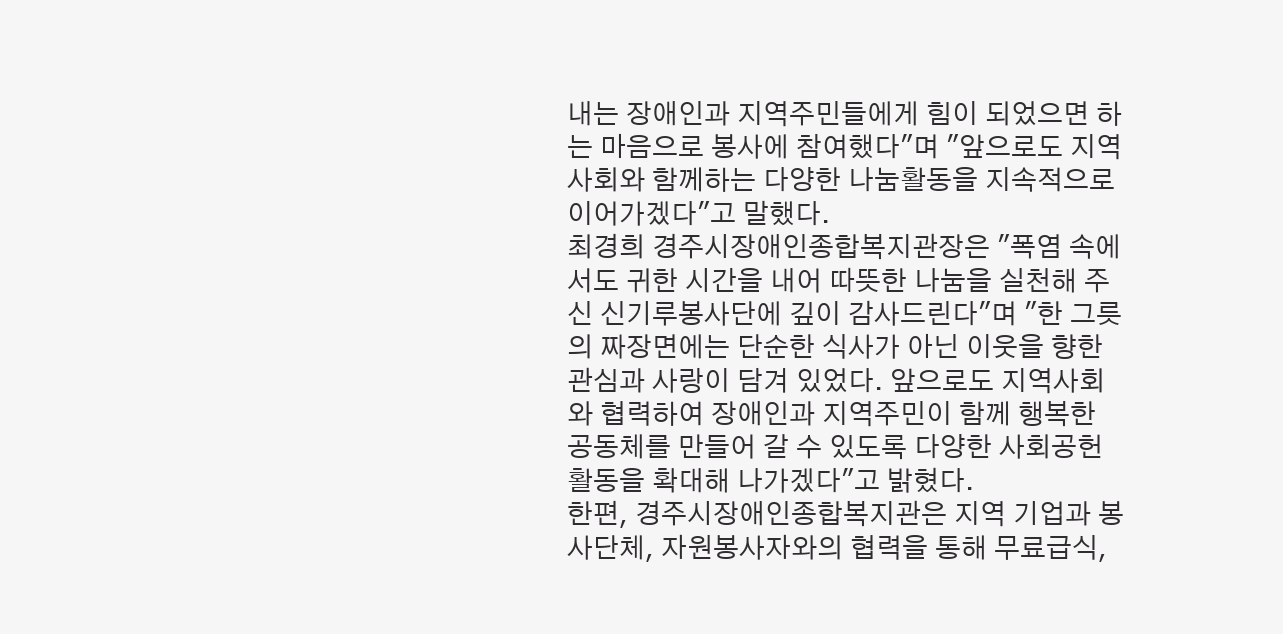내는 장애인과 지역주민들에게 힘이 되었으면 하는 마음으로 봉사에 참여했다"며 "앞으로도 지역사회와 함께하는 다양한 나눔활동을 지속적으로 이어가겠다"고 말했다.
최경희 경주시장애인종합복지관장은 "폭염 속에서도 귀한 시간을 내어 따뜻한 나눔을 실천해 주신 신기루봉사단에 깊이 감사드린다"며 "한 그릇의 짜장면에는 단순한 식사가 아닌 이웃을 향한 관심과 사랑이 담겨 있었다. 앞으로도 지역사회와 협력하여 장애인과 지역주민이 함께 행복한 공동체를 만들어 갈 수 있도록 다양한 사회공헌활동을 확대해 나가겠다"고 밝혔다.
한편, 경주시장애인종합복지관은 지역 기업과 봉사단체, 자원봉사자와의 협력을 통해 무료급식,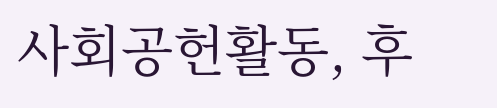사회공헌활동, 후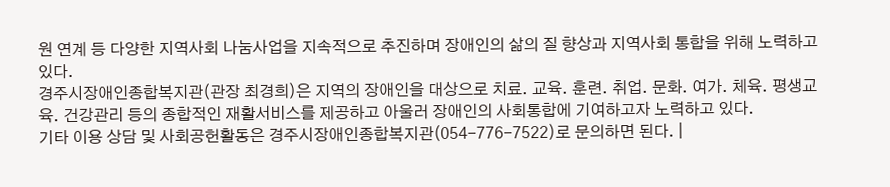원 연계 등 다양한 지역사회 나눔사업을 지속적으로 추진하며 장애인의 삶의 질 향상과 지역사회 통합을 위해 노력하고 있다.
경주시장애인종합복지관(관장 최경희)은 지역의 장애인을 대상으로 치료. 교육. 훈련. 취업. 문화. 여가. 체육. 평생교육. 건강관리 등의 종합적인 재활서비스를 제공하고 아울러 장애인의 사회통합에 기여하고자 노력하고 있다.
기타 이용 상담 및 사회공헌활동은 경주시장애인종합복지관(054-776-7522)로 문의하면 된다. |